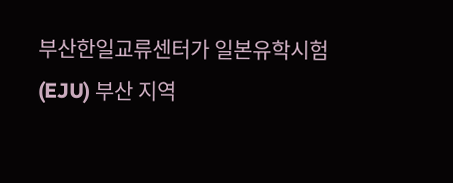부산한일교류센터가 일본유학시험(EJU) 부산 지역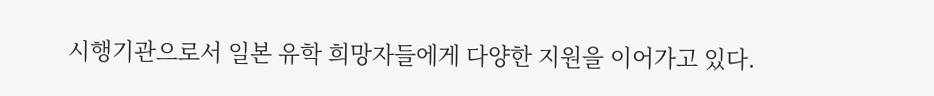시행기관으로서 일본 유학 희망자들에게 다양한 지원을 이어가고 있다.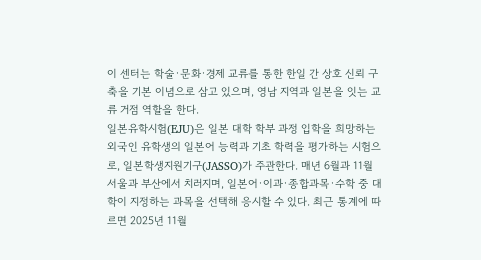이 센터는 학술·문화·경제 교류를 통한 한일 간 상호 신뢰 구축을 기본 이념으로 삼고 있으며, 영남 지역과 일본을 잇는 교류 거점 역할을 한다.
일본유학시험(EJU)은 일본 대학 학부 과정 입학을 희망하는 외국인 유학생의 일본어 능력과 기초 학력을 평가하는 시험으로, 일본학생지원기구(JASSO)가 주관한다. 매년 6월과 11월 서울과 부산에서 치러지며, 일본어·이과·종합과목·수학 중 대학이 지정하는 과목을 선택해 응시할 수 있다. 최근 통계에 따르면 2025년 11월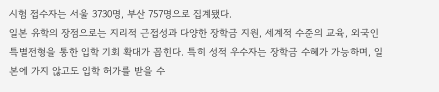시험 접수자는 서울 3730명, 부산 757명으로 집계됐다.
일본 유학의 장점으로는 지리적 근접성과 다양한 장학금 지원, 세계적 수준의 교육, 외국인 특별전형을 통한 입학 기회 확대가 꼽힌다. 특히 성적 우수자는 장학금 수혜가 가능하며, 일본에 가지 않고도 입학 허가를 받을 수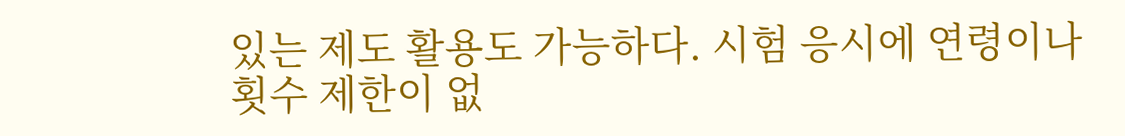있는 제도 활용도 가능하다. 시험 응시에 연령이나 횟수 제한이 없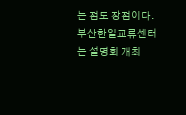는 점도 장점이다.
부산한일교류센터는 설명회 개최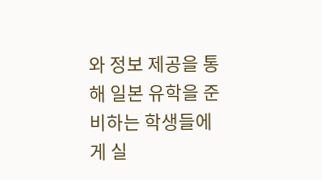와 정보 제공을 통해 일본 유학을 준비하는 학생들에게 실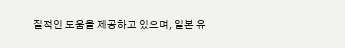질적인 도움을 제공하고 있으며, 일본 유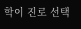학이 진로 선택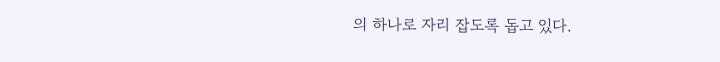의 하나로 자리 잡도록 돕고 있다.